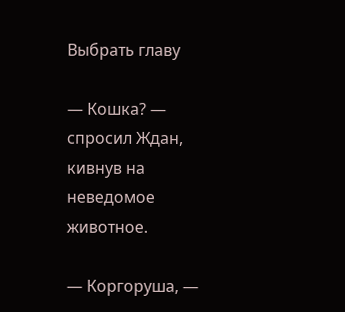Выбрать главу

— Кошка? — спросил Ждан, кивнув на неведомое животное.

— Коргоруша, —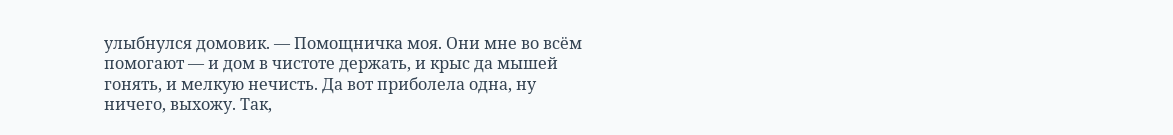улыбнулся домовик. — Помощничка моя. Они мне во всём помогают — и дом в чистоте держать, и крыс да мышей гонять, и мелкую нечисть. Да вот приболела одна, ну ничего, выхожу. Так,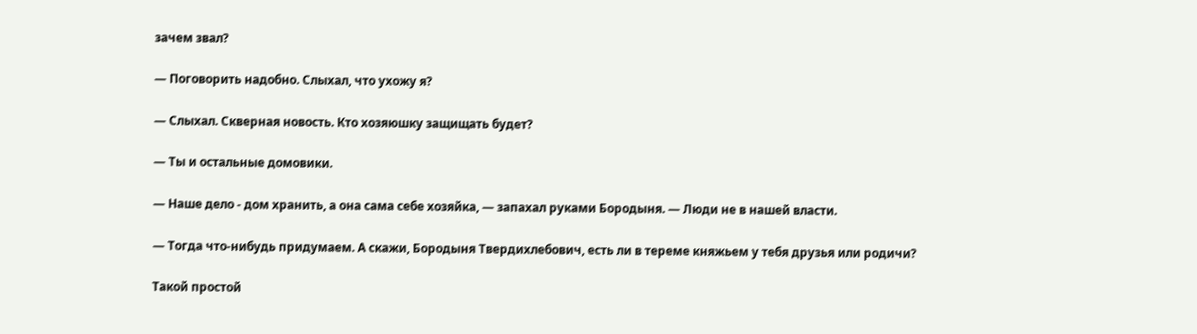зачем звал?

— Поговорить надобно. Слыхал, что ухожу я?

— Слыхал. Скверная новость. Кто хозяюшку защищать будет?

— Ты и остальные домовики.

— Наше дело - дом хранить, а она сама себе хозяйка, — запахал руками Бородыня. — Люди не в нашей власти.

— Тогда что-нибудь придумаем. А скажи, Бородыня Твердихлебович, есть ли в тереме княжьем у тебя друзья или родичи?

Такой простой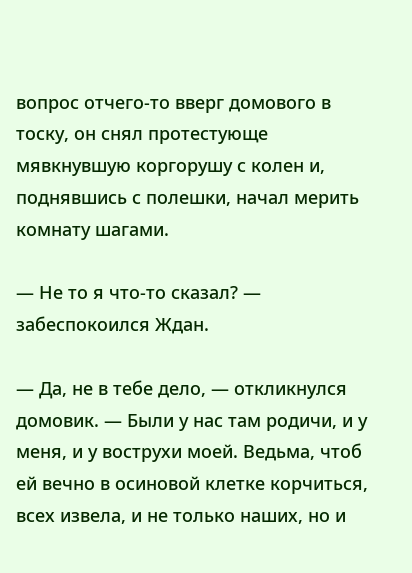вопрос отчего-то вверг домового в тоску, он снял протестующе мявкнувшую коргорушу с колен и, поднявшись с полешки, начал мерить комнату шагами.

— Не то я что-то сказал? — забеспокоился Ждан.

— Да, не в тебе дело, — откликнулся домовик. — Были у нас там родичи, и у меня, и у вострухи моей. Ведьма, чтоб ей вечно в осиновой клетке корчиться, всех извела, и не только наших, но и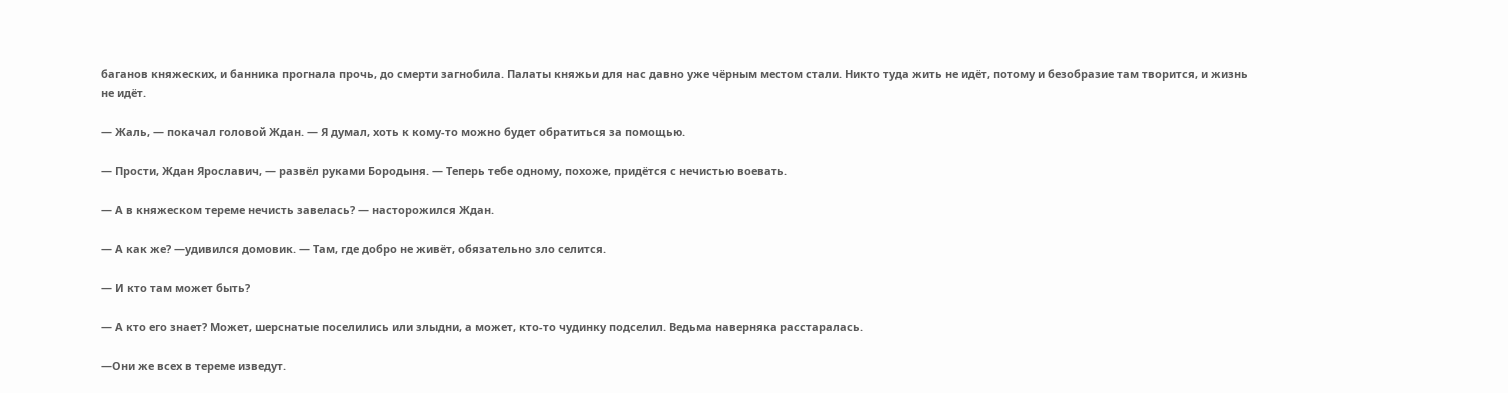баганов княжеских, и банника прогнала прочь, до смерти загнобила. Палаты княжьи для нас давно уже чёрным местом стали. Никто туда жить не идёт, потому и безобразие там творится, и жизнь не идёт.

— Жаль, — покачал головой Ждан. — Я думал, хоть к кому-то можно будет обратиться за помощью.

— Прости, Ждан Ярославич, — развёл руками Бородыня. — Теперь тебе одному, похоже, придётся с нечистью воевать.

— А в княжеском тереме нечисть завелась? — насторожился Ждан.

— А как же? —удивился домовик. — Там, где добро не живёт, обязательно зло селится.

— И кто там может быть?

— А кто его знает? Может, шерснатые поселились или злыдни, а может, кто-то чудинку подселил. Ведьма наверняка расстаралась.

—Они же всех в тереме изведут.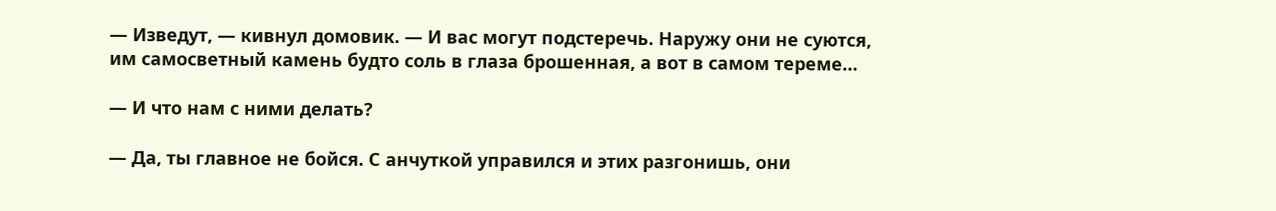— Изведут, — кивнул домовик. — И вас могут подстеречь. Наружу они не суются, им самосветный камень будто соль в глаза брошенная, а вот в самом тереме…

— И что нам с ними делать?

— Да, ты главное не бойся. С анчуткой управился и этих разгонишь, они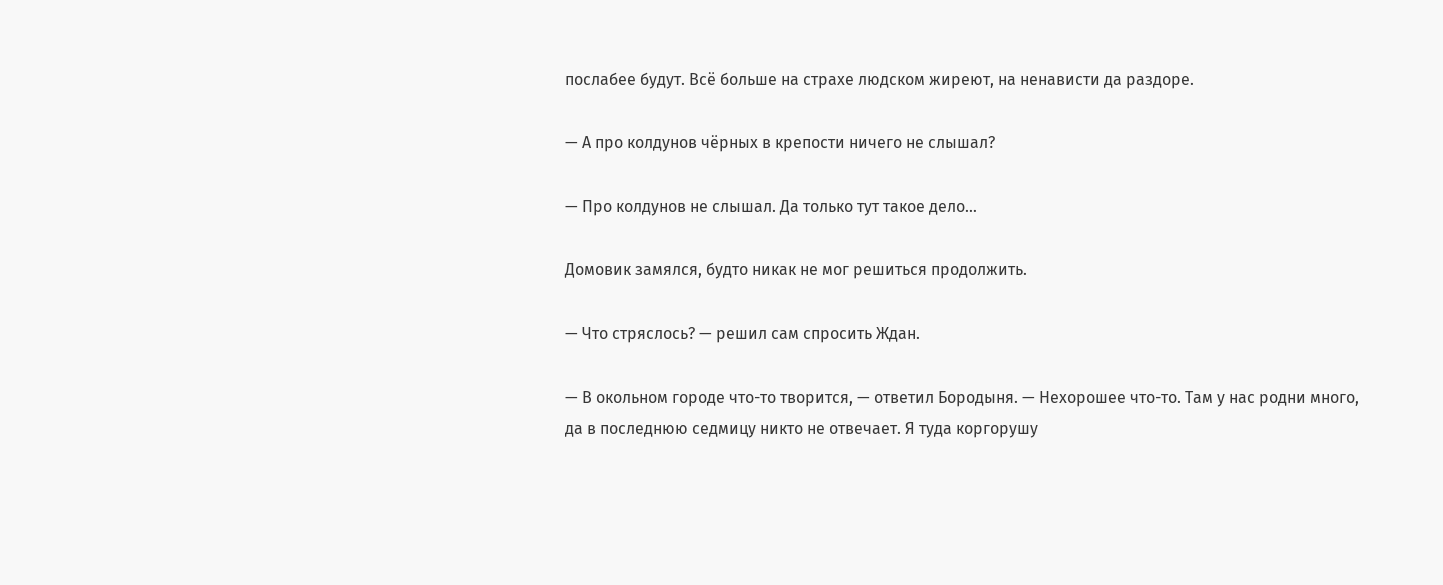послабее будут. Всё больше на страхе людском жиреют, на ненависти да раздоре.

— А про колдунов чёрных в крепости ничего не слышал?

— Про колдунов не слышал. Да только тут такое дело…

Домовик замялся, будто никак не мог решиться продолжить.

— Что стряслось? — решил сам спросить Ждан.

— В окольном городе что-то творится, — ответил Бородыня. — Нехорошее что-то. Там у нас родни много, да в последнюю седмицу никто не отвечает. Я туда коргорушу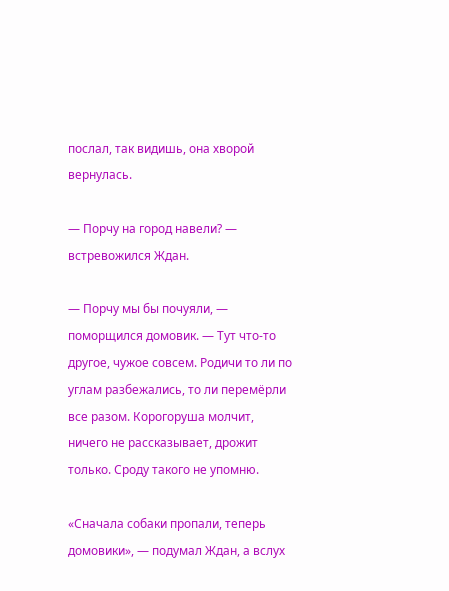послал, так видишь, она хворой вернулась.

— Порчу на город навели? — встревожился Ждан.

— Порчу мы бы почуяли, — поморщился домовик. — Тут что-то другое, чужое совсем. Родичи то ли по углам разбежались, то ли перемёрли все разом. Корогоруша молчит, ничего не рассказывает, дрожит только. Сроду такого не упомню.

«Сначала собаки пропали, теперь домовики», — подумал Ждан, а вслух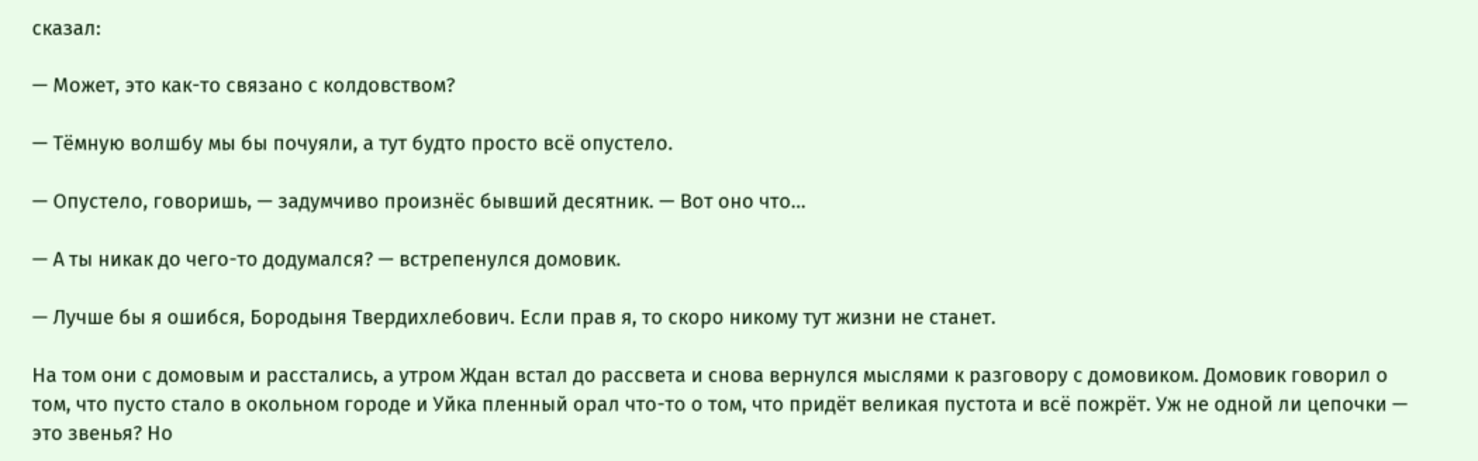сказал:

— Может, это как-то связано с колдовством?

— Тёмную волшбу мы бы почуяли, а тут будто просто всё опустело.

— Опустело, говоришь, — задумчиво произнёс бывший десятник. — Вот оно что…

— А ты никак до чего-то додумался? — встрепенулся домовик.

— Лучше бы я ошибся, Бородыня Твердихлебович. Если прав я, то скоро никому тут жизни не станет.

На том они с домовым и расстались, а утром Ждан встал до рассвета и снова вернулся мыслями к разговору с домовиком. Домовик говорил о том, что пусто стало в окольном городе и Уйка пленный орал что-то о том, что придёт великая пустота и всё пожрёт. Уж не одной ли цепочки — это звенья? Но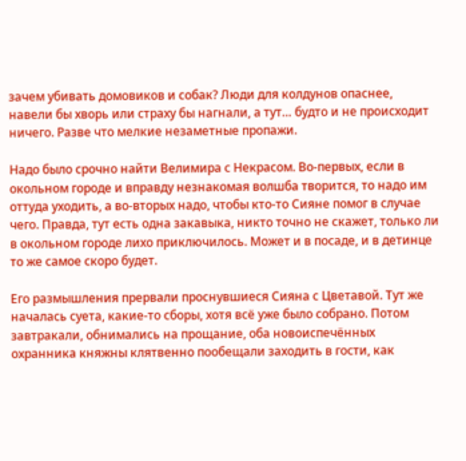зачем убивать домовиков и собак? Люди для колдунов опаснее, навели бы хворь или страху бы нагнали, а тут… будто и не происходит ничего. Разве что мелкие незаметные пропажи.

Надо было срочно найти Велимира с Некрасом. Во-первых, если в окольном городе и вправду незнакомая волшба творится, то надо им оттуда уходить, а во-вторых надо, чтобы кто-то Сияне помог в случае чего. Правда, тут есть одна закавыка, никто точно не скажет, только ли в окольном городе лихо приключилось. Может и в посаде, и в детинце то же самое скоро будет.

Его размышления прервали проснувшиеся Сияна с Цветавой. Тут же началась суета, какие-то сборы, хотя всё уже было собрано. Потом завтракали, обнимались на прощание, оба новоиспечённых охранника княжны клятвенно пообещали заходить в гости, как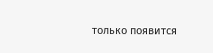только появится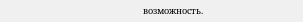возможность.